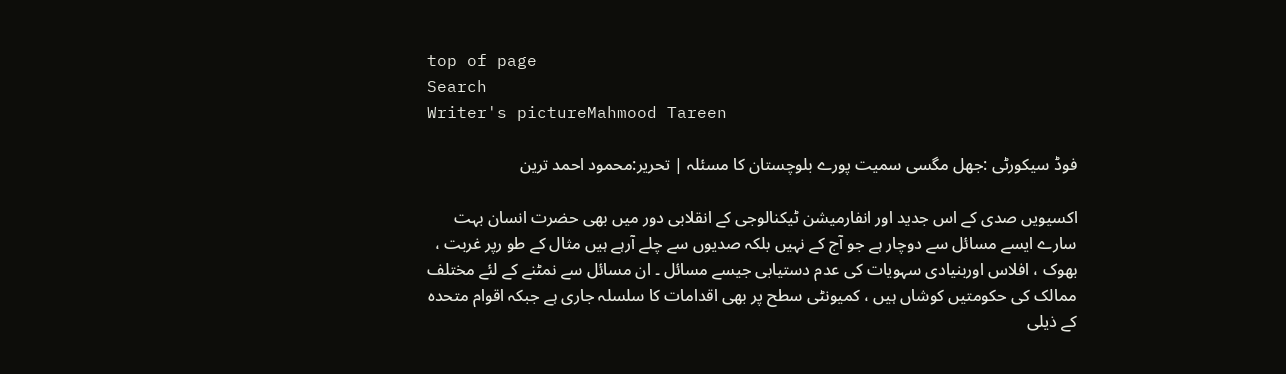top of page
Search
Writer's pictureMahmood Tareen

فوڈ سیکورٹی :جھل مگسی سمیت پورے بلوچستان کا مسئلہ | تحریر:محمود احمد ترین

اکسیویں صدی کے اس جدید اور انفارمیشن ٹیکنالوجی کے انقلابی دور میں بھی حضرت انسان بہت سارے ایسے مسائل سے دوچار ہے جو آج کے نہیں بلکہ صدیوں سے چلے آرہے ہیں مثال کے طو رپر غربت ، بھوک ، افلاس اوربنیادی سہویات کی عدم دستیابی جیسے مسائل ۔ ان مسائل سے نمٹنے کے لئے مختلف ممالک کی حکومتیں کوشاں ہیں ، کمیونٹی سطح پر بھی اقدامات کا سلسلہ جاری ہے جبکہ اقوام متحدہ کے ذیلی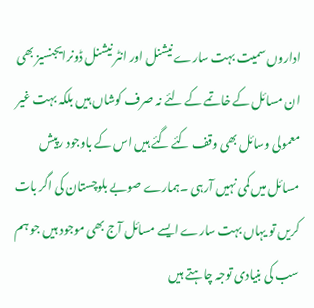اداروں سمیت بہت سارے نیشنل اور انٹر نیشنل ڈونرایجنسیز بھی ان مسائل کے خاتمے کے لئے نہ صرف کوشاں ہیں بلکہ بہت غیر معمولی وسائل بھی وقف کئے گئے ہیں اس کے باوجود رپیش مسائل میں کمی نہیں آرہی ۔ہمارے صوبے بلوچستان کی اگر بات کریں تو یہاں بہت سارے ایسے مسائل آج بھی موجود ہیں جو ہم سب کی بنیادی توجہ چاہتے ہیں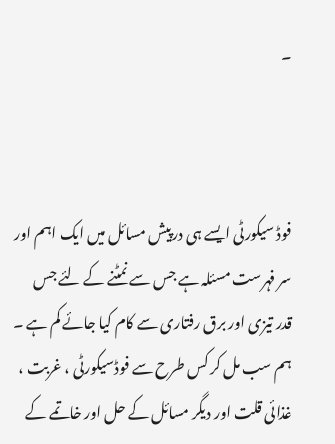۔



فوڈ سیکورٹی ایسے ہی درپیش مسائل میں ایک اہم اور سر فہرست مسئلہ ہے جس سے نمٹنے کے لئے جس قدر تیزی اور برق رفتاری سے کام کیا جائے کم ہے ۔ ہم سب مل کر کس طرح سے فوڈسیکورٹی ، غربت ، غذائی قلت اور دیگر مسائل کے حل اور خاتمے کے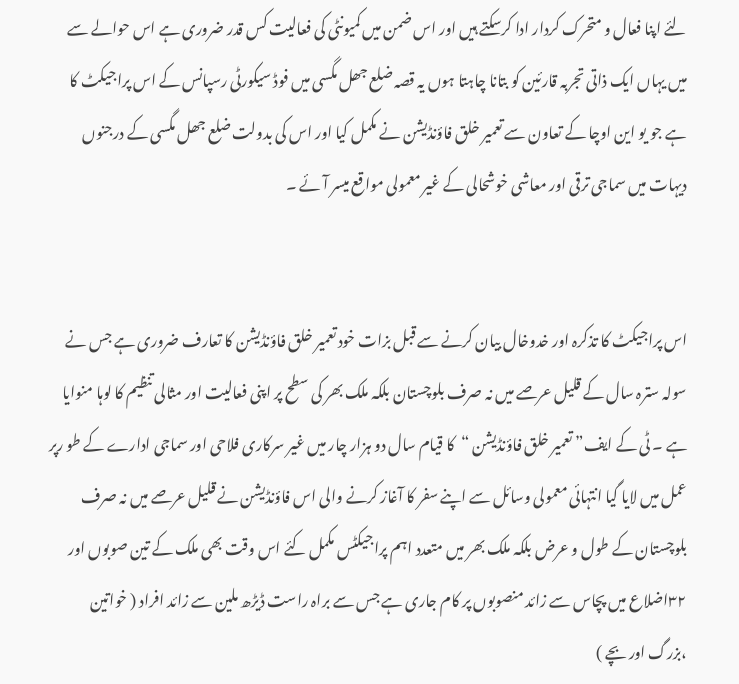لئے اپنا فعال و متحرک کردار ادا کرسکتے ہیں اور اس ضمن میں کمیونٹی کی فعالیت کس قدر ضروری ہے اس حوالے سے میں یہاں ایک ذاتی تجربہ قارئین کو بتانا چاہتا ہوں یہ قصہ ضلع جھل مگسی میں فوڈ سیکورٹی رسپانس کے اس پراجیکٹ کا ہے جو یو این اوچا کے تعاون سے تعمیر خلق فاؤنڈیشن نے مکمل کیا اور اس کی بدولت ضلع جھل مگسی کے درجنوں دیہات میں سماجی ترقی اور معاشی خوشحالی کے غیر معمولی مواقع میسر آئے ۔


اس پراجیکٹ کا تذکرہ اور خدوخال بیان کرنے سے قبل بزات خود تعمیر خلق فاؤنڈیشن کا تعارف ضروری ہے جس نے سولہ سترہ سال کے قلیل عرصے میں نہ صرف بلوچستان بلکہ ملک بھر کی سطح پر اپنی فعالیت اور مثالی تنظیم کا لوہا منوایا ہے ۔ ٹی کے ایف” تعمیر خلق فاؤنڈیشن “کا قیام سال دو ہزار چار میں غیر سرکاری فلاحی اور سماجی ادارے کے طو رپر عمل میں لایا گیا انتہائی معمولی وسائل سے اپنے سفر کا آغاز کرنے والی اس فاؤنڈیشن نے قلیل عرصے میں نہ صرف بلوچستان کے طول و عرض بلکہ ملک بھر میں متعدد اہم پراجیکٹس مکمل کئے اس وقت بھی ملک کے تین صوبوں اور ۳۲اضلاع میں پچاس سے زائد منصوبوں پر کام جاری ہے جس سے براہ راست ڈیڑھ ملین سے زائد افراد ( خواتین ،بزرگ اور بچے )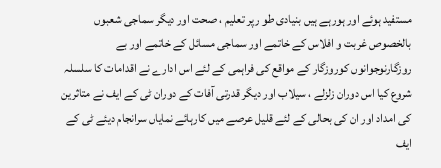مستفید ہوئے اور ہورہے ہیں بنیادی طو رپر تعلیم ، صحت اور دیگر سماجی شعبوں بالخصوص غربت و افلاس کے خاتمے اور سماجی مسائل کے خاتمے اور بے روزگارنوجوانوں کوروزگار کے مواقع کی فراہمی کے لئے اس ادارے نے اقدامات کا سلسلہ شروع کیا اس دوران زلزلے ، سیلاب اور دیگر قدرتی آفات کے دوران ٹی کے ایف نے متاثرین کی امداد اور ان کی بحالی کے لئے قلیل عرصے میں کارہائے نمایاں سرانجام دیئے ٹی کے ایف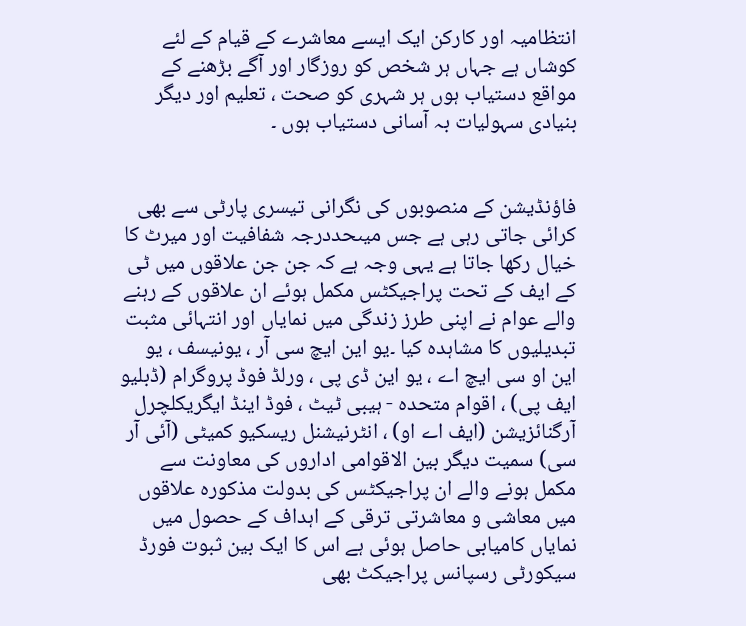انتظامیہ اور کارکن ایک ایسے معاشرے کے قیام کے لئے کوشاں ہے جہاں ہر شخص کو روزگار اور آگے بڑھنے کے مواقع دستیاب ہوں ہر شہری کو صحت ، تعلیم اور دیگر بنیادی سہولیات بہ آسانی دستیاب ہوں ۔


فاؤنڈیشن کے منصوبوں کی نگرانی تیسری پارٹی سے بھی کرائی جاتی رہی ہے جس میںحددرجہ شفافیت اور میرٹ کا خیال رکھا جاتا ہے یہی وجہ ہے کہ جن جن علاقوں میں ٹی کے ایف کے تحت پراجیکٹس مکمل ہوئے ان علاقوں کے رہنے والے عوام نے اپنی طرز زندگی میں نمایاں اور انتہائی مثبت تبدیلیوں کا مشاہدہ کیا ۔یو این ایچ سی آر ، یونیسف ، یو این او سی ایچ اے ، یو این ڈی پی ، ورلڈ فوڈ پروگرام (ڈبلیو ایف پی) ، اقوام متحدہ - ہیبی ٹیٹ ، فوڈ اینڈ ایگریکلچرل آرگنائزیشن (ایف اے او) ، انٹرنیشنل ریسکیو کمیٹی (آئی آر سی) سمیت دیگر بین الاقوامی اداروں کی معاونت سے مکمل ہونے والے ان پراجیکٹس کی بدولت مذکورہ علاقوں میں معاشی و معاشرتی ترقی کے اہداف کے حصول میں نمایاں کامیابی حاصل ہوئی ہے اس کا ایک بین ثبوت فورڈ سیکورٹی رسپانس پراجیکٹ بھی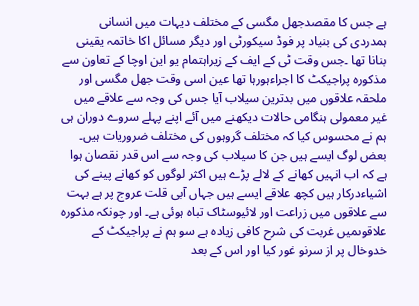ہے جس کا مقصدجھل مگسی کے مختلف دیہات میں انسانی ہمدردی کی بنیاد پر فوڈ سیکورٹی اور دیگر مسائل اکا خاتمہ یقینی بنانا تھا ۔جس وقت ٹی کے ایف کے زیراہتمام یو این اوچا کے تعاون سے مذکورہ پراجیکٹ کا اجراءہورہا تھا عین اسی وقت جھل مگسی اور ملحقہ علاقوں میں بدترین سیلاب آیا جس کی وجہ سے علاقے میں غیر معمولی ہنگامی حالات دیکھنے میں آئے اپنے پہلے سروے دوران ہی ہم نے محسوس کیا کہ مختلف گروہوں کی مختلف ضروریات ہیں۔ بعض لوگ ایسے ہیں جن کا سیلاب کی وجہ سے اس قدر نقصان ہوا ہے کہ اب انہیں کھانے کے لالے پڑے ہیں اکثر لوگوں کو کھانے پینے کی اشیاءدرکار ہیں کچھ علاقے ایسے ہیں جہاں آبی قلت عروج پر ہے بہت سے علاقوں میں زراعت اور لائیوسٹاک تباہ ہوئی ہے۔ اور چونکہ مذکورہ علاقوںمیں غربت کی شرح کافی زیادہ ہے سو ہم نے پراجیکٹ کے خدوخال پر از سرنو غور کیا اور اس کے بعد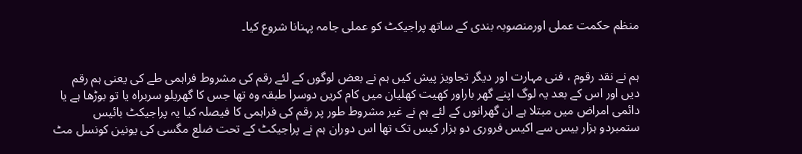منظم حکمت عملی اورمنصوبہ بندی کے ساتھ پراجیکٹ کو عملی جامہ پہنانا شروع کیا۔


ہم نے نقد رقوم ، فنی مہارت اور دیگر تجاویز پیش کیں ہم نے بعض لوگوں کے لئے رقم کی مشروط فراہمی طے کی یعنی ہم رقم دیں اور اس کے بعد یہ لوگ اپنے گھر باراور کھیت کھلیان میں کام کریں دوسرا طبقہ وہ تھا جس کا گھریلو سربراہ یا تو بوڑھا ہے یا دائمی امراض میں مبتلا ہے ان گھرانوں کے لئے ہم نے غیر مشروط طور پر رقم کی فراہمی کا فیصلہ کیا یہ پراجیکٹ بائیس ستمبردو ہزار بیس سے اکیس فروری دو ہزار کیس تک تھا اس دوران ہم نے پراجیکٹ کے تحت ضلع مگسی کی یونین کونسل مٹ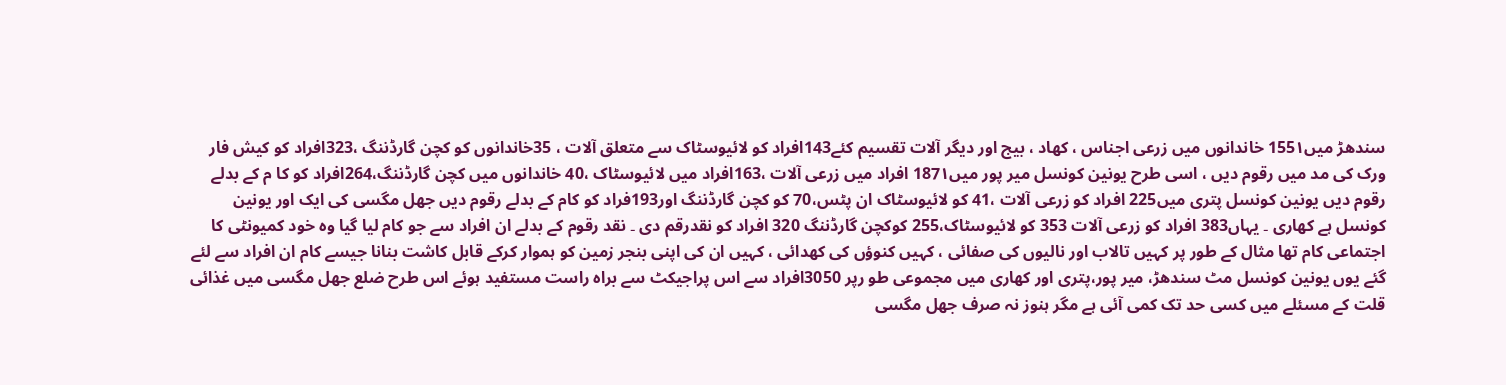سندھڑ میں155۱ خاندانوں میں زرعی اجناس ، کھاد ، بیج اور دیگر آلات تقسیم کئے143افراد کو لائیوسٹاک سے متعلق آلات ، 35خاندانوں کو کچن گارڈننگ ،323افراد کو کیش فار ورک کی مد میں رقوم دیں ، اسی طرح یونین کونسل میر پور میں187۱ افراد میں زرعی آلات ،163افراد میں لائیوسٹاک ،40 خاندانوں میں کچن گارڈننگ،264افراد کو کا م کے بدلے رقوم دیں یونین کونسل پتری میں225 افراد کو زرعی آلات ،41 کو لائیوسٹاک ان پٹس،70 کو کچن گارڈننگ اور193فراد کو کام کے بدلے رقوم دیں جھل مگسی کی ایک اور یونین کونسل ہے کھاری ۔ یہاں383 افراد کو زرعی آلات 353 کو لائیوسٹاک،255 کوکچن گارڈننگ 320 افراد کو نقدرقم دی ۔ نقد رقوم کے بدلے ان افراد سے جو کام لیا گیا وہ خود کمیونٹی کا اجتماعی کام تھا مثال کے طور پر کہیں تالاب اور نالیوں کی صفائی ، کہیں کنوؤں کی کھدائی ، کہیں ان کی اپنی بنجر زمین کو ہموار کرکے قابل کاشت بنانا جیسے کام ان افراد سے لئے گئے یوں یونین کونسل مٹ سندھڑ، میر پور،پتری اور کھاری میں مجموعی طو رپر 3050افراد سے اس پراجیکٹ سے براہ راست مستفید ہوئے اس طرح ضلع جھل مگسی میں غذائی قلت کے مسئلے میں کسی حد تک کمی آئی ہے مگر ہنوز نہ صرف جھل مگسی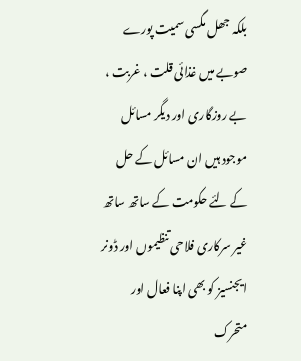بلکہ جھل مگسی سمیت پورے صوبے میں غذائی قلت ، غربت ، بے روزگاری اور دیگر مسائل موجود ہیں ان مسائل کے حل کے لئے حکومت کے ساتھ ساتھ غیر سرکاری فلاحی تنظیموں اور ڈونر ایجنسیز کو بھی اپنا فعال اور متحرک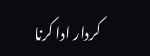کردار ادا کرنا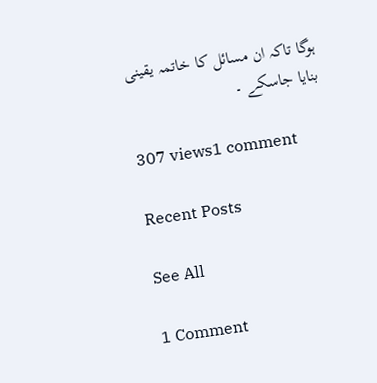ہوگا تاکہ ان مسائل کا خاتمہ یقینی بنایا جاسکے ۔

307 views1 comment

Recent Posts

See All

1 Comment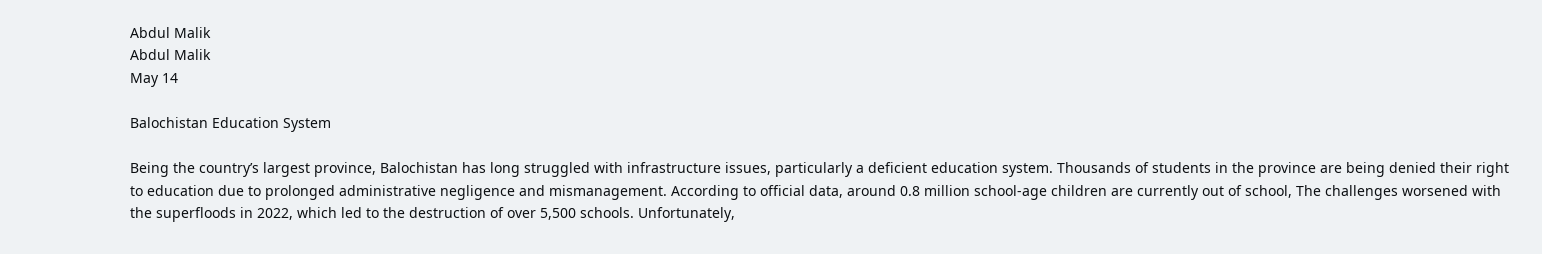Abdul Malik
Abdul Malik
May 14

Balochistan Education System

Being the country’s largest province, Balochistan has long struggled with infrastructure issues, particularly a deficient education system. Thousands of students in the province are being denied their right to education due to prolonged administrative negligence and mismanagement. According to official data, around 0.8 million school-age children are currently out of school, The challenges worsened with the superfloods in 2022, which led to the destruction of over 5,500 schools. Unfortunately,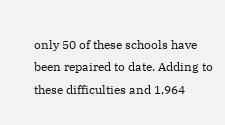only 50 of these schools have been repaired to date. Adding to these difficulties and 1,964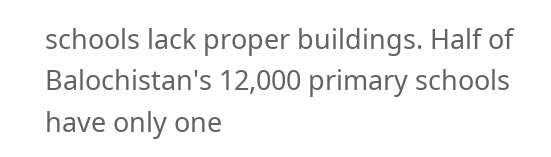schools lack proper buildings. Half of Balochistan's 12,000 primary schools have only one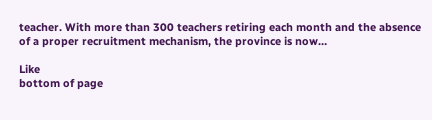teacher. With more than 300 teachers retiring each month and the absence of a proper recruitment mechanism, the province is now…

Like
bottom of page